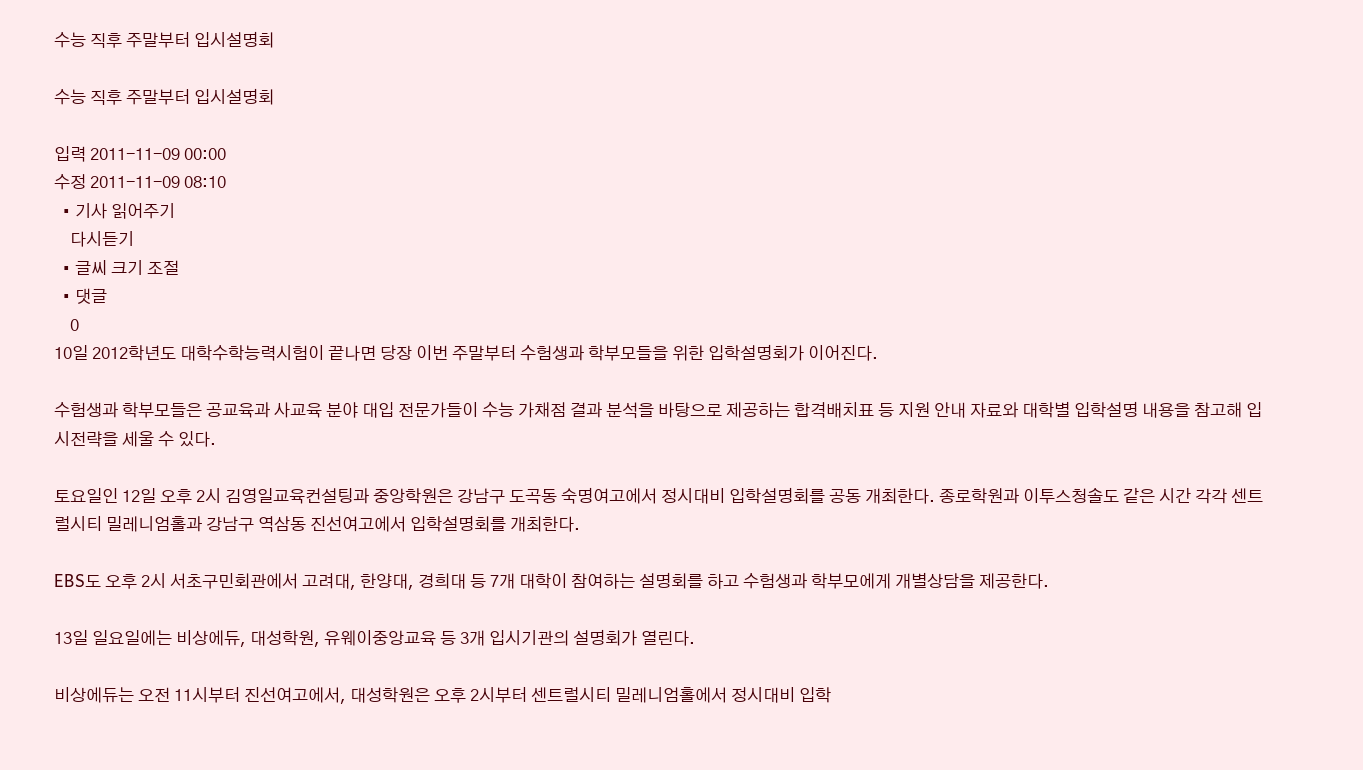수능 직후 주말부터 입시설명회

수능 직후 주말부터 입시설명회

입력 2011-11-09 00:00
수정 2011-11-09 08:10
  • 기사 읽어주기
    다시듣기
  • 글씨 크기 조절
  • 댓글
    0
10일 2012학년도 대학수학능력시험이 끝나면 당장 이번 주말부터 수험생과 학부모들을 위한 입학설명회가 이어진다.

수험생과 학부모들은 공교육과 사교육 분야 대입 전문가들이 수능 가채점 결과 분석을 바탕으로 제공하는 합격배치표 등 지원 안내 자료와 대학별 입학설명 내용을 참고해 입시전략을 세울 수 있다.

토요일인 12일 오후 2시 김영일교육컨설팅과 중앙학원은 강남구 도곡동 숙명여고에서 정시대비 입학설명회를 공동 개최한다. 종로학원과 이투스청솔도 같은 시간 각각 센트럴시티 밀레니엄홀과 강남구 역삼동 진선여고에서 입학설명회를 개최한다.

EBS도 오후 2시 서초구민회관에서 고려대, 한양대, 경희대 등 7개 대학이 참여하는 설명회를 하고 수험생과 학부모에게 개별상담을 제공한다.

13일 일요일에는 비상에듀, 대성학원, 유웨이중앙교육 등 3개 입시기관의 설명회가 열린다.

비상에듀는 오전 11시부터 진선여고에서, 대성학원은 오후 2시부터 센트럴시티 밀레니엄홀에서 정시대비 입학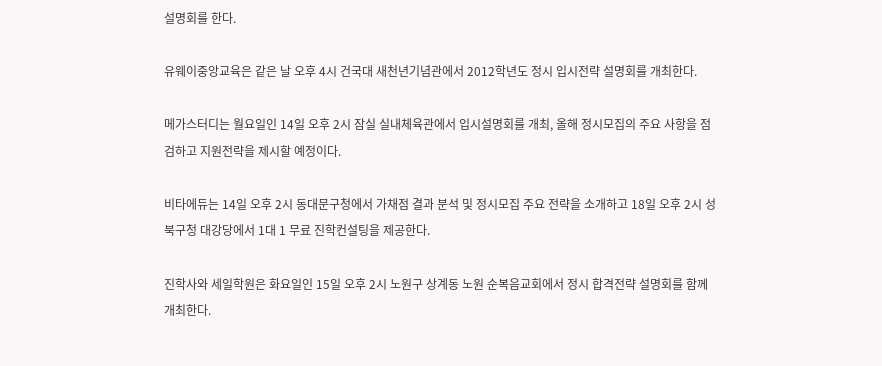설명회를 한다.

유웨이중앙교육은 같은 날 오후 4시 건국대 새천년기념관에서 2012학년도 정시 입시전략 설명회를 개최한다.

메가스터디는 월요일인 14일 오후 2시 잠실 실내체육관에서 입시설명회를 개최, 올해 정시모집의 주요 사항을 점검하고 지원전략을 제시할 예정이다.

비타에듀는 14일 오후 2시 동대문구청에서 가채점 결과 분석 및 정시모집 주요 전략을 소개하고 18일 오후 2시 성북구청 대강당에서 1대 1 무료 진학컨설팅을 제공한다.

진학사와 세일학원은 화요일인 15일 오후 2시 노원구 상계동 노원 순복음교회에서 정시 합격전략 설명회를 함께 개최한다.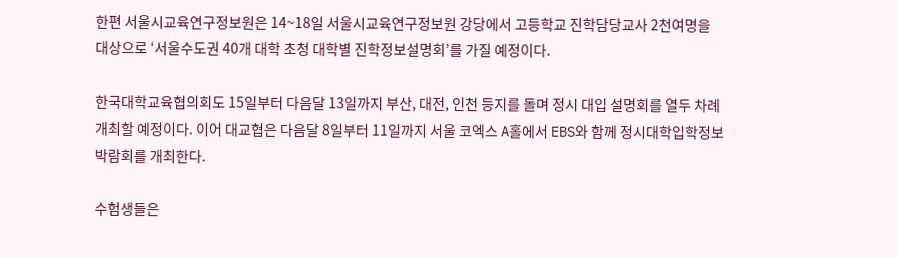한편 서울시교육연구정보원은 14~18일 서울시교육연구정보원 강당에서 고등학교 진학담당교사 2천여명을 대상으로 ‘서울수도권 40개 대학 초청 대학별 진학정보설명회’를 가질 예정이다.

한국대학교육협의회도 15일부터 다음달 13일까지 부산, 대전, 인천 등지를 돌며 정시 대입 설명회를 열두 차례 개최할 예정이다. 이어 대교협은 다음달 8일부터 11일까지 서울 코엑스 A홀에서 EBS와 함께 정시대학입학정보박람회를 개최한다.

수험생들은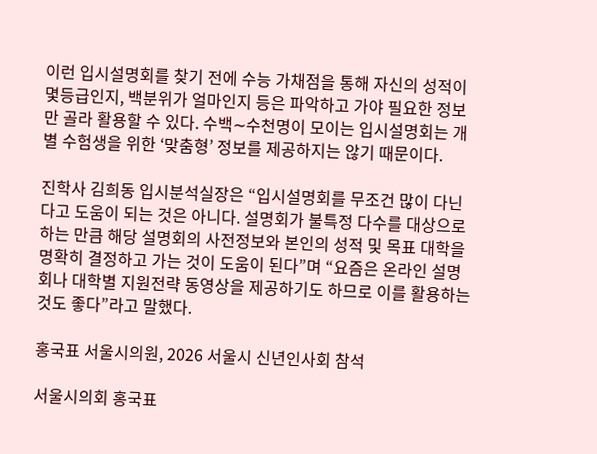이런 입시설명회를 찾기 전에 수능 가채점을 통해 자신의 성적이 몇등급인지, 백분위가 얼마인지 등은 파악하고 가야 필요한 정보만 골라 활용할 수 있다. 수백∼수천명이 모이는 입시설명회는 개별 수험생을 위한 ‘맞춤형’ 정보를 제공하지는 않기 때문이다.

진학사 김희동 입시분석실장은 “입시설명회를 무조건 많이 다닌다고 도움이 되는 것은 아니다. 설명회가 불특정 다수를 대상으로 하는 만큼 해당 설명회의 사전정보와 본인의 성적 및 목표 대학을 명확히 결정하고 가는 것이 도움이 된다”며 “요즘은 온라인 설명회나 대학별 지원전략 동영상을 제공하기도 하므로 이를 활용하는 것도 좋다”라고 말했다.

홍국표 서울시의원, 2026 서울시 신년인사회 참석

서울시의회 홍국표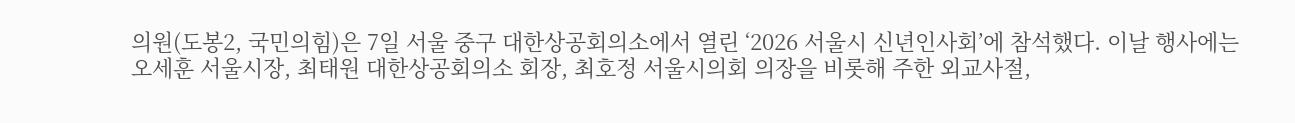의원(도봉2, 국민의힘)은 7일 서울 중구 대한상공회의소에서 열린 ‘2026 서울시 신년인사회’에 참석했다. 이날 행사에는 오세훈 서울시장, 최태원 대한상공회의소 회장, 최호정 서울시의회 의장을 비롯해 주한 외교사절,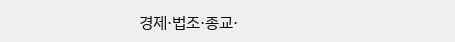경제·법조·종교·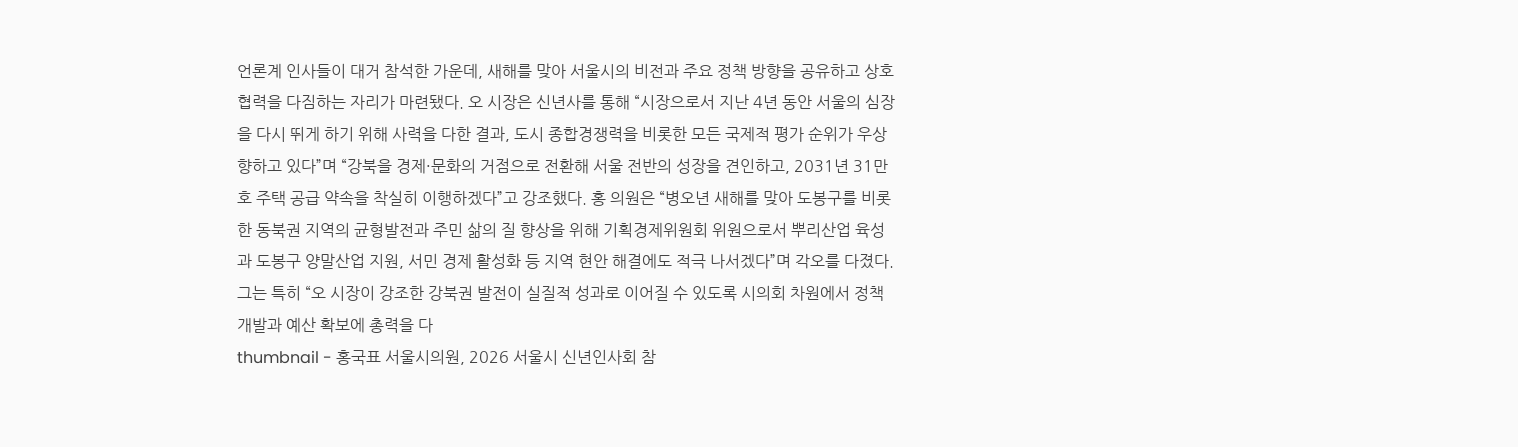언론계 인사들이 대거 참석한 가운데, 새해를 맞아 서울시의 비전과 주요 정책 방향을 공유하고 상호 협력을 다짐하는 자리가 마련됐다. 오 시장은 신년사를 통해 “시장으로서 지난 4년 동안 서울의 심장을 다시 뛰게 하기 위해 사력을 다한 결과, 도시 종합경쟁력을 비롯한 모든 국제적 평가 순위가 우상향하고 있다”며 “강북을 경제·문화의 거점으로 전환해 서울 전반의 성장을 견인하고, 2031년 31만 호 주택 공급 약속을 착실히 이행하겠다”고 강조했다. 홍 의원은 “병오년 새해를 맞아 도봉구를 비롯한 동북권 지역의 균형발전과 주민 삶의 질 향상을 위해 기획경제위원회 위원으로서 뿌리산업 육성과 도봉구 양말산업 지원, 서민 경제 활성화 등 지역 현안 해결에도 적극 나서겠다”며 각오를 다졌다. 그는 특히 “오 시장이 강조한 강북권 발전이 실질적 성과로 이어질 수 있도록 시의회 차원에서 정책 개발과 예산 확보에 총력을 다
thumbnail - 홍국표 서울시의원, 2026 서울시 신년인사회 참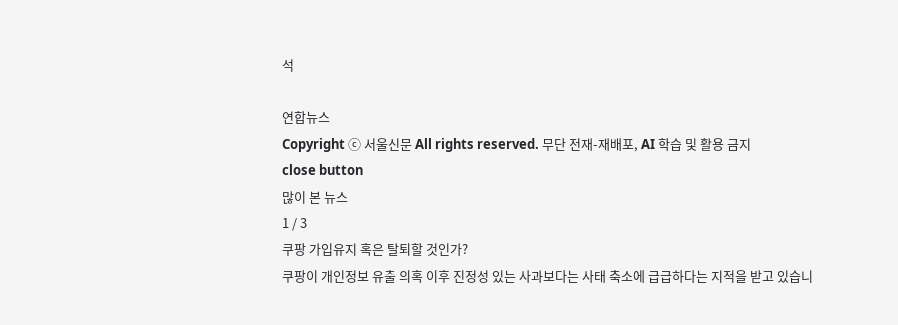석

연합뉴스
Copyright ⓒ 서울신문 All rights reserved. 무단 전재-재배포, AI 학습 및 활용 금지
close button
많이 본 뉴스
1 / 3
쿠팡 가입유지 혹은 탈퇴할 것인가?
쿠팡이 개인정보 유출 의혹 이후 진정성 있는 사과보다는 사태 축소에 급급하다는 지적을 받고 있습니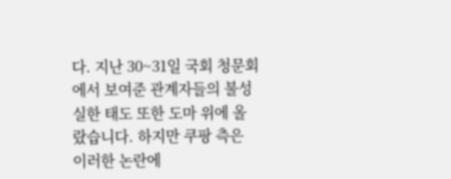다. 지난 30~31일 국회 청문회에서 보여준 관계자들의 불성실한 태도 또한 도마 위에 올랐습니다. 하지만 쿠팡 측은 이러한 논란에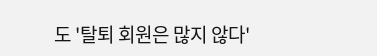도 '탈퇴 회원은 많지 않다'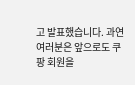고 발표했습니다. 과연 여러분은 앞으로도 쿠팡 회원을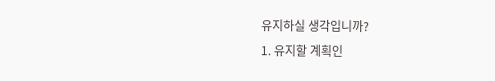유지하실 생각입니까?
1. 유지할 계획인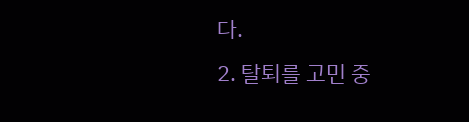다.
2. 탈퇴를 고민 중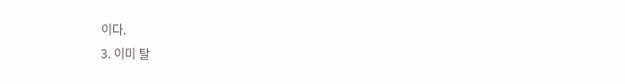이다.
3. 이미 탈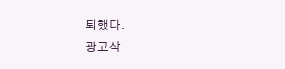퇴했다.
광고삭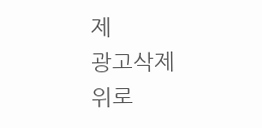제
광고삭제
위로